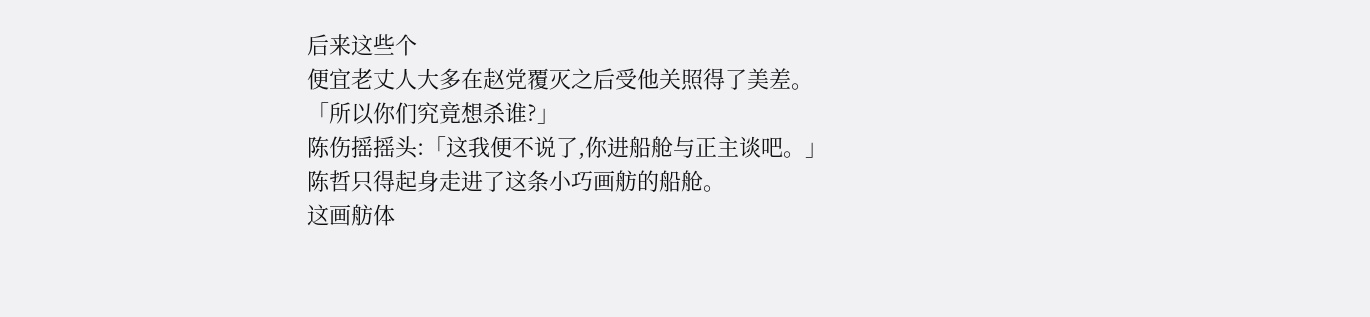后来这些个
便宜老丈人大多在赵党覆灭之后受他关照得了美差。
「所以你们究竟想杀谁?」
陈伤摇摇头:「这我便不说了,你进船舱与正主谈吧。」
陈哲只得起身走进了这条小巧画舫的船舱。
这画舫体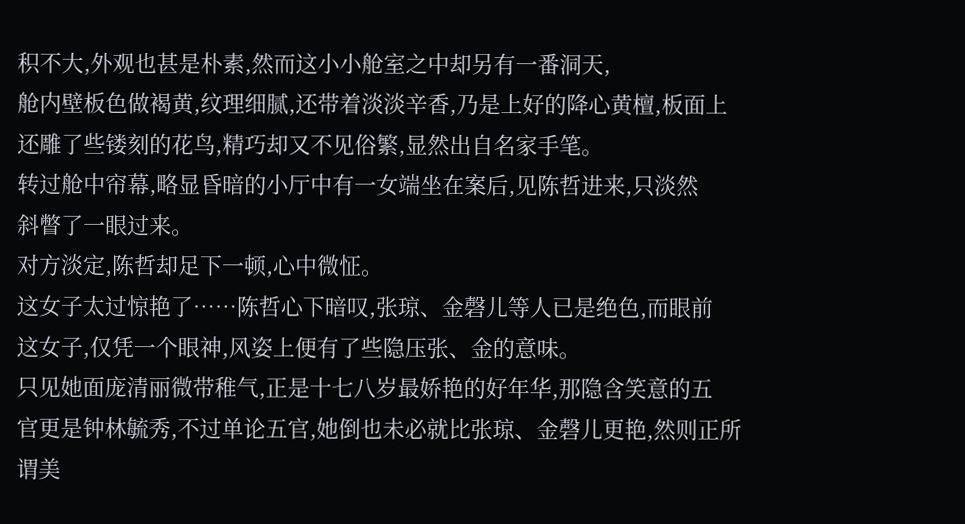积不大,外观也甚是朴素,然而这小小舱室之中却另有一番洞天,
舱内壁板色做褐黄,纹理细腻,还带着淡淡辛香,乃是上好的降心黄檀,板面上
还雕了些镂刻的花鸟,精巧却又不见俗繁,显然出自名家手笔。
转过舱中帘幕,略显昏暗的小厅中有一女端坐在案后,见陈哲进来,只淡然
斜瞥了一眼过来。
对方淡定,陈哲却足下一顿,心中微怔。
这女子太过惊艳了……陈哲心下暗叹,张琼、金磬儿等人已是绝色,而眼前
这女子,仅凭一个眼神,风姿上便有了些隐压张、金的意味。
只见她面庞清丽微带稚气,正是十七八岁最娇艳的好年华,那隐含笑意的五
官更是钟林毓秀,不过单论五官,她倒也未必就比张琼、金磬儿更艳,然则正所
谓美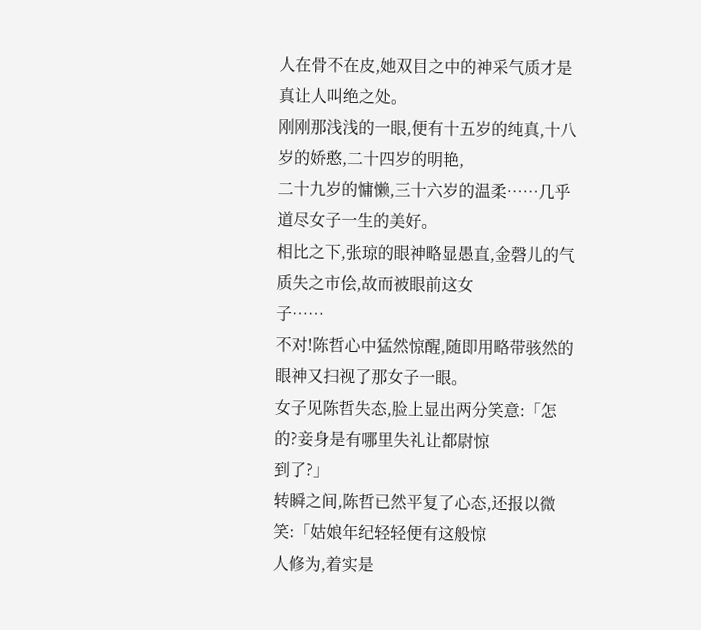人在骨不在皮,她双目之中的神采气质才是真让人叫绝之处。
刚刚那浅浅的一眼,便有十五岁的纯真,十八岁的娇憨,二十四岁的明艳,
二十九岁的慵懒,三十六岁的温柔……几乎道尽女子一生的美好。
相比之下,张琼的眼神略显愚直,金磬儿的气质失之市侩,故而被眼前这女
子……
不对!陈哲心中猛然惊醒,随即用略带骇然的眼神又扫视了那女子一眼。
女子见陈哲失态,脸上显出两分笑意:「怎的?妾身是有哪里失礼让都尉惊
到了?」
转瞬之间,陈哲已然平复了心态,还报以微笑:「姑娘年纪轻轻便有这般惊
人修为,着实是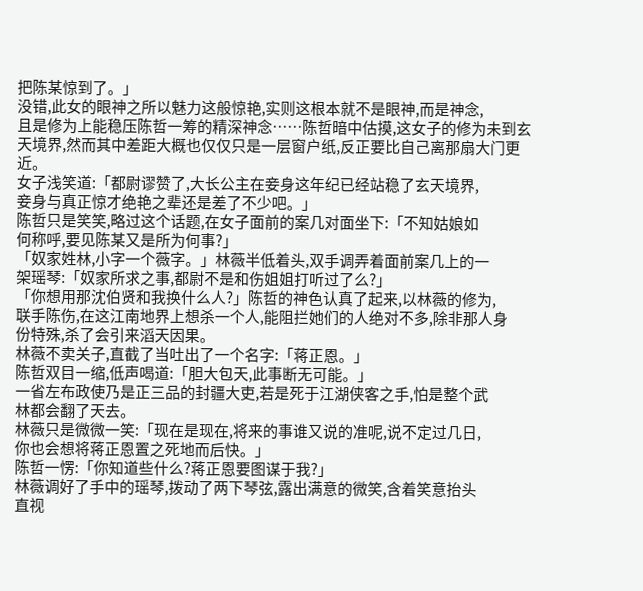把陈某惊到了。」
没错,此女的眼神之所以魅力这般惊艳,实则这根本就不是眼神,而是神念,
且是修为上能稳压陈哲一筹的精深神念……陈哲暗中估摸,这女子的修为未到玄
天境界,然而其中差距大概也仅仅只是一层窗户纸,反正要比自己离那扇大门更
近。
女子浅笑道:「都尉谬赞了,大长公主在妾身这年纪已经站稳了玄天境界,
妾身与真正惊才绝艳之辈还是差了不少吧。」
陈哲只是笑笑,略过这个话题,在女子面前的案几对面坐下:「不知姑娘如
何称呼,要见陈某又是所为何事?」
「奴家姓林,小字一个薇字。」林薇半低着头,双手调弄着面前案几上的一
架瑶琴:「奴家所求之事,都尉不是和伤姐姐打听过了么?」
「你想用那沈伯贤和我换什么人?」陈哲的神色认真了起来,以林薇的修为,
联手陈伤,在这江南地界上想杀一个人,能阻拦她们的人绝对不多,除非那人身
份特殊,杀了会引来滔天因果。
林薇不卖关子,直截了当吐出了一个名字:「蒋正恩。」
陈哲双目一缩,低声喝道:「胆大包天,此事断无可能。」
一省左布政使乃是正三品的封疆大吏,若是死于江湖侠客之手,怕是整个武
林都会翻了天去。
林薇只是微微一笑:「现在是现在,将来的事谁又说的准呢,说不定过几日,
你也会想将蒋正恩置之死地而后快。」
陈哲一愣:「你知道些什么?蒋正恩要图谋于我?」
林薇调好了手中的瑶琴,拨动了两下琴弦,露出满意的微笑,含着笑意抬头
直视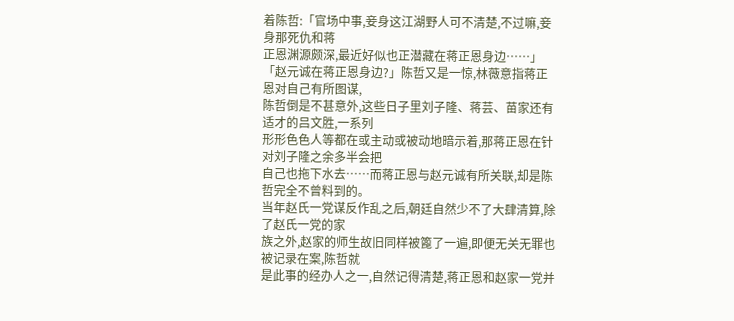着陈哲:「官场中事,妾身这江湖野人可不清楚,不过嘛,妾身那死仇和蒋
正恩渊源颇深,最近好似也正潜藏在蒋正恩身边……」
「赵元诚在蒋正恩身边?」陈哲又是一惊,林薇意指蒋正恩对自己有所图谋,
陈哲倒是不甚意外,这些日子里刘子隆、蒋芸、苗家还有适才的吕文胜,一系列
形形色色人等都在或主动或被动地暗示着,那蒋正恩在针对刘子隆之余多半会把
自己也拖下水去……而蒋正恩与赵元诚有所关联,却是陈哲完全不曾料到的。
当年赵氏一党谋反作乱之后,朝廷自然少不了大肆清算,除了赵氏一党的家
族之外,赵家的师生故旧同样被篦了一遍,即便无关无罪也被记录在案,陈哲就
是此事的经办人之一,自然记得清楚,蒋正恩和赵家一党并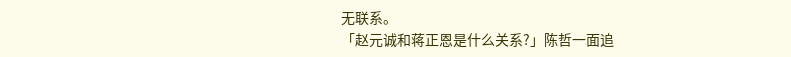无联系。
「赵元诚和蒋正恩是什么关系?」陈哲一面追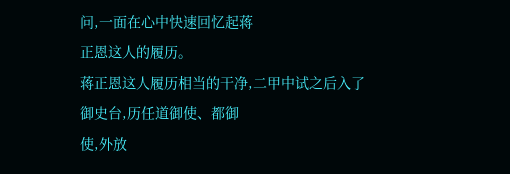问,一面在心中快速回忆起蒋
正恩这人的履历。
蒋正恩这人履历相当的干净,二甲中试之后入了御史台,历任道御使、都御
使,外放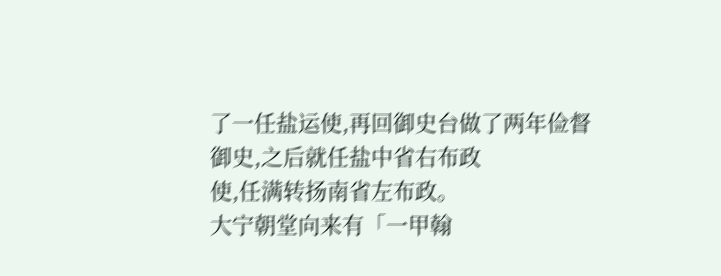了一任盐运使,再回御史台做了两年俭督御史,之后就任盐中省右布政
使,任满转扬南省左布政。
大宁朝堂向来有「一甲翰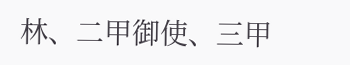林、二甲御使、三甲